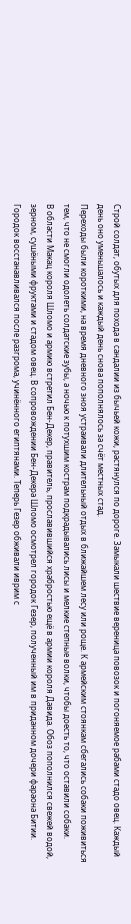Строй солдат, обутых для похода в сандалии из бычьей кожи, растянулся по дороге. Замыкали шествие вереница повозок и погоняемое рабами стадо овец. Каждый день оно уменьшалось и каждый день снова пополнялось за счёт местных стад.
Переходы были короткими, на время дневного зноя устраивали длительный отдых в ближайшем лесу или роще. К армейским стоянкам сбегались собаки поживиться тем, что не смогли одолеть солдатские зубы, а ночью к потухшим кострам подкрадывались лисы и мелкие степные волки, чтобы доесть то, что оставили собаки.
В области Макац короля Шломо и армию встретил Бен-Декер, правитель, прославившийся храбростью ещё в армии короля Давида. Обоз пополнился свежей водой, зерном, сушёными фруктами и стадом овец. В сопровождении Бен-Декера Шломо осмотрел городок Гезер, полученный им в приданном дочери фараона Битии. Городок восстанавливался после разгрома, учинённого египтянами. Теперь Гезер обживали иврим с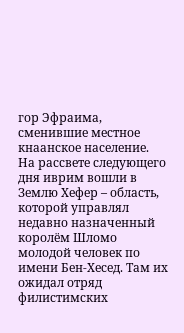гор Эфраима, сменившие местное кнаанское население.
На рассвете следующего дня иврим вошли в Землю Хефер – область, которой управлял недавно назначенный королём Шломо молодой человек по имени Бен-Хесед. Там их ожидал отряд филистимских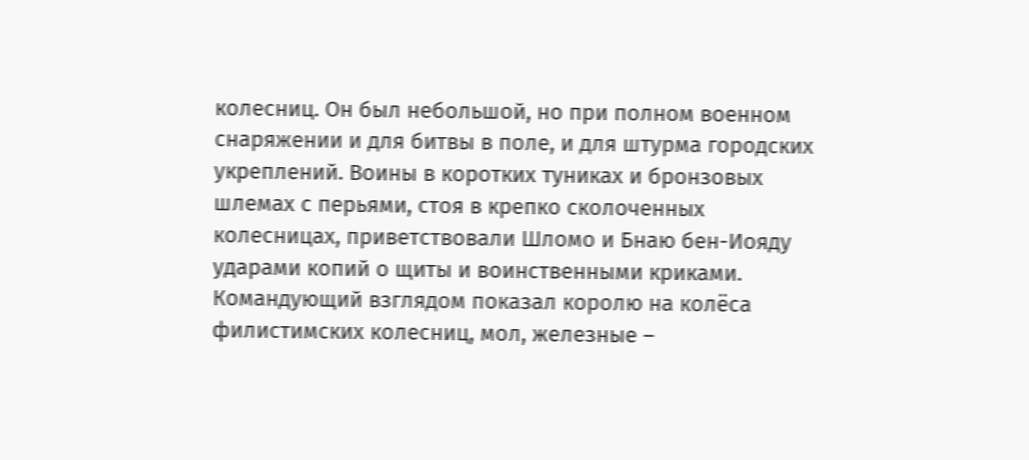колесниц. Он был небольшой, но при полном военном снаряжении и для битвы в поле, и для штурма городских укреплений. Воины в коротких туниках и бронзовых шлемах с перьями, стоя в крепко сколоченных колесницах, приветствовали Шломо и Бнаю бен-Иояду ударами копий о щиты и воинственными криками. Командующий взглядом показал королю на колёса филистимских колесниц, мол, железные –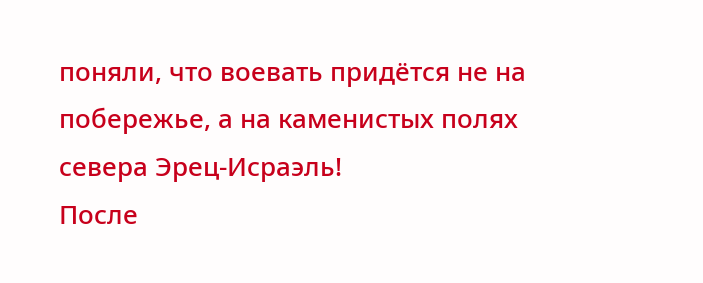поняли, что воевать придётся не на побережье, а на каменистых полях севера Эрец-Исраэль!
После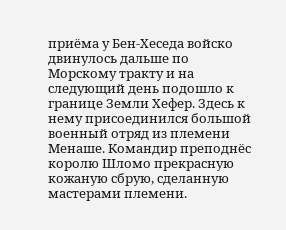приёма у Бен-Хеседа войско двинулось дальше по Морскому тракту и на следующий день подошло к границе Земли Хефер. Здесь к нему присоединился большой военный отряд из племени Менаше. Командир преподнёс королю Шломо прекрасную кожаную сбрую, сделанную мастерами племени.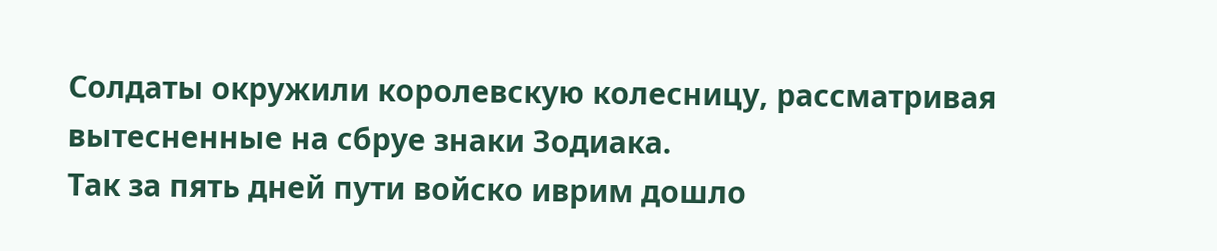Солдаты окружили королевскую колесницу, рассматривая вытесненные на сбруе знаки Зодиака.
Так за пять дней пути войско иврим дошло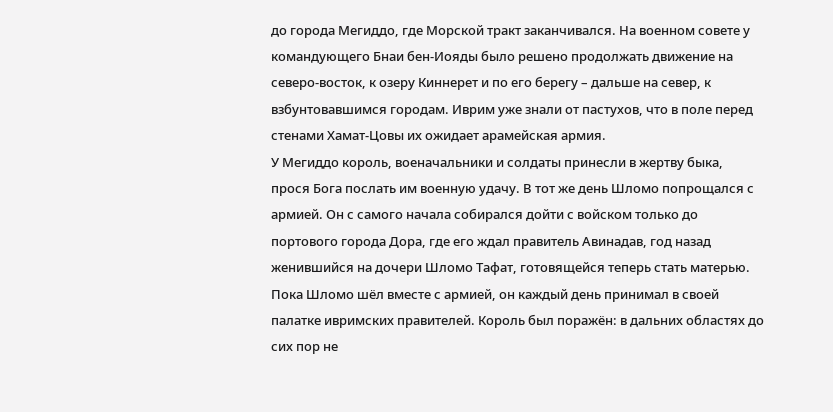до города Мегиддо, где Морской тракт заканчивался. На военном совете у командующего Бнаи бен-Иояды было решено продолжать движение на северо-восток, к озеру Киннерет и по его берегу – дальше на север, к взбунтовавшимся городам. Иврим уже знали от пастухов, что в поле перед стенами Хамат-Цовы их ожидает арамейская армия.
У Мегиддо король, военачальники и солдаты принесли в жертву быка, прося Бога послать им военную удачу. В тот же день Шломо попрощался с армией. Он с самого начала собирался дойти с войском только до портового города Дора, где его ждал правитель Авинадав, год назад женившийся на дочери Шломо Тафат, готовящейся теперь стать матерью.
Пока Шломо шёл вместе с армией, он каждый день принимал в своей палатке ивримских правителей. Король был поражён: в дальних областях до сих пор не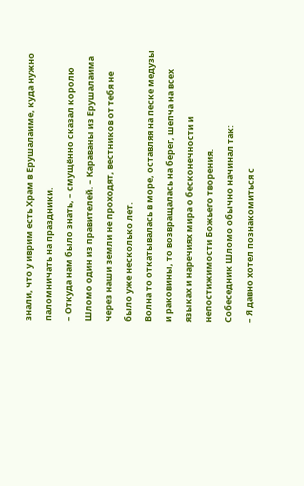знали, что у иврим есть Храм в Ерушалаиме, куда нужно паломничать на праздники.
– Откуда нам было знать, – смущённо сказал королю Шломо один из правителей. – Караваны из Ерушалаима через наши земли не проходят, вестников от тебя не было уже несколько лет.
Волна то откатывалась в море, оставляя на песке медузы и раковины, то возвращалась на берег, шепча на всех языках и наречиях мира о бесконечности и непостижимости Божьего творения.
Собеседник Шломо обычно начинал так:
– Я давно хотел познакомиться с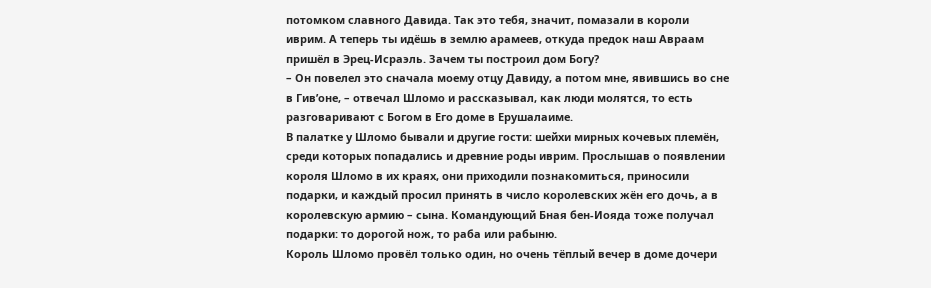потомком славного Давида. Так это тебя, значит, помазали в короли иврим. А теперь ты идёшь в землю арамеев, откуда предок наш Авраам пришёл в Эрец-Исраэль. Зачем ты построил дом Богу?
– Он повелел это сначала моему отцу Давиду, а потом мне, явившись во сне в Гив’оне, – отвечал Шломо и рассказывал, как люди молятся, то есть разговаривают с Богом в Его доме в Ерушалаиме.
В палатке у Шломо бывали и другие гости: шейхи мирных кочевых племён, среди которых попадались и древние роды иврим. Прослышав о появлении короля Шломо в их краях, они приходили познакомиться, приносили подарки, и каждый просил принять в число королевских жён его дочь, а в королевскую армию – сына. Командующий Бная бен-Иояда тоже получал подарки: то дорогой нож, то раба или рабыню.
Король Шломо провёл только один, но очень тёплый вечер в доме дочери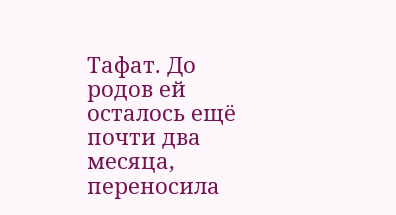Тафат. До родов ей осталось ещё почти два месяца, переносила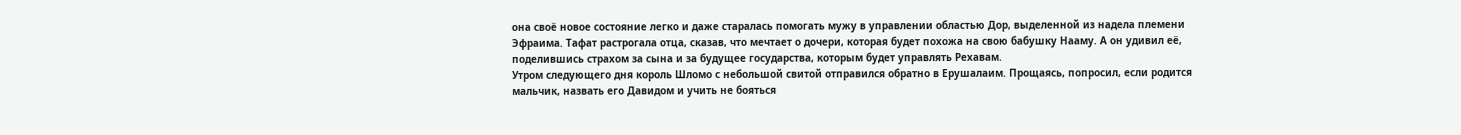она своё новое состояние легко и даже старалась помогать мужу в управлении областью Дор, выделенной из надела племени Эфраима. Тафат растрогала отца, сказав, что мечтает о дочери, которая будет похожа на свою бабушку Нааму. А он удивил её, поделившись страхом за сына и за будущее государства, которым будет управлять Рехавам.
Утром следующего дня король Шломо с небольшой свитой отправился обратно в Ерушалаим. Прощаясь, попросил, если родится мальчик, назвать его Давидом и учить не бояться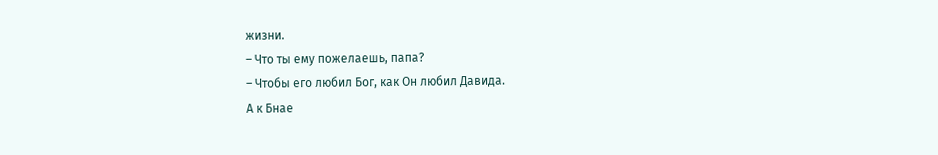жизни.
– Что ты ему пожелаешь, папа?
– Чтобы его любил Бог, как Он любил Давида.
А к Бнае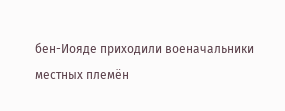бен-Иояде приходили военачальники местных племён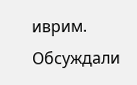иврим. Обсуждали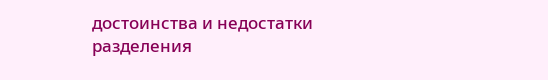достоинства и недостатки разделения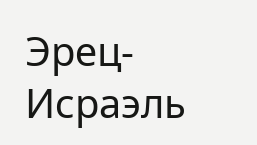Эрец-Исраэль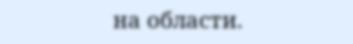на области.